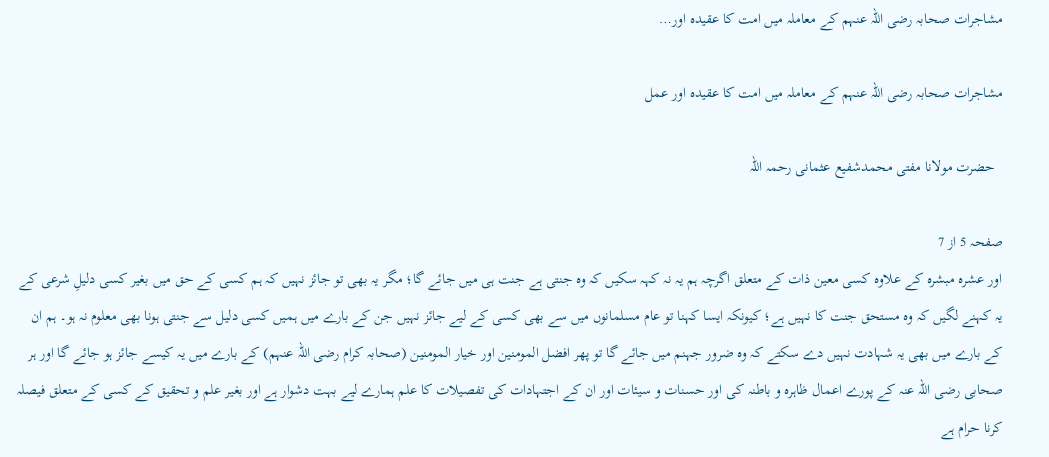مشاجرات صحابہ رضی اللہ عنہم کے معاملہ میں امت کا عقیدہ اور…

مشاجرات صحابہ رضی اللہ عنہم کے معاملہ میں امت کا عقیدہ اور عمل

  حضرت مولانا مفتی محمدشفیع عثمانی رحمہ اللہ

صفحہ 5 از 7
اور عشرہ مبشرہ کے علاوہ کسی معین ذات کے متعلق اگرچہ ہم یہ نہ کہہ سکیں کہ وہ جنتی ہے جنت ہی میں جائے گا؛ مگر یہ بھی تو جائز نہیں کہ ہم کسی کے حق میں بغیر کسی دلیلِ شرعی کے یہ کہنے لگیں کہ وہ مستحق جنت کا نہیں ہے؛ کیونکہ ایسا کہنا تو عام مسلمانوں میں سے بھی کسی کے لیے جائز نہیں جن کے بارے میں ہمیں کسی دلیل سے جنتی ہونا بھی معلوم نہ ہو۔ ہم ان کے بارے میں بھی یہ شہادت نہیں دے سکتے کہ وہ ضرور جہنم میں جائے گا تو پھر افضل المومنین اور خیار المومنین (صحابہ کرام رضی اللہ عنہم) کے بارے میں یہ کیسے جائز ہو جائے گا اور ہر صحابی رضی اللہ عنہ کے پورے اعمال ظاہرہ و باطنہ کی اور حسنات و سیئات اور ان کے اجتہادات کی تفصیلات کا علم ہمارے لیے بہت دشوار ہے اور بغیر علم و تحقیق کے کسی کے متعلق فیصلہ کرنا حرام ہے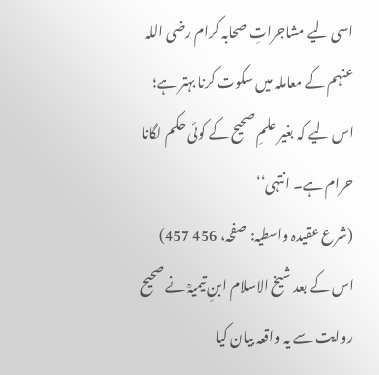اسی لیے مشاجراتِ صحابہ کرام رضی اللہ عنہم کے معاملہ میں سکوت کرنا بہتر ہے؛ اس لیے کہ بغیر علمِ صحیح کے کوئی حکم لگانا حرام ہے۔ انتہی‘‘
(شرع عقیدہ واسطیہ: صفحہ، 456 457)
اس کے بعد شیخ الاسلام ابنِ تیمیہؒ نے صحیح روایت سے یہ واقعہ بیان کیا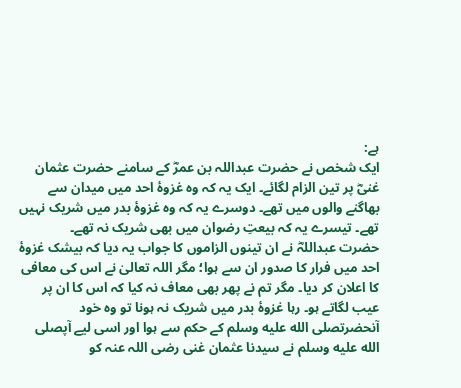ہے:
ایک شخص نے حضرت عبداللہ بن عمرؓ کے سامنے حضرت عثمان غنیؓ پر تین الزام لگائے۔ ایک یہ کہ وہ غزوۀ احد میں میدان سے بھاگنے والوں میں تھے۔ دوسرے یہ کہ وہ غزوۀ بدر میں شریک نہیں تھے۔ تیسرے یہ کہ بیعتِ رضوان میں بھی شریک نہ تھے۔
حضرت عبداللہؓ نے ان تینوں الزاموں کا جواب یہ دیا کہ بیشک غزوۀ احد میں فرار کا صدور ان سے ہوا؛ مگر اللہ تعالیٰ نے اس کی معافی کا اعلان کر دیا۔ مگر تم نے پھر بھی معاف نہ کیا کہ اس کا ان پر عیب لگاتے ہو۔ رہا غزوۀ بدر میں شریک نہ ہونا تو وہ خود آنحضرتصلى الله عليه وسلم کے حکم سے ہوا اور اسی لیے آپصلى الله عليه وسلم نے سیدنا عثمان غنی رضی اللہ عنہ کو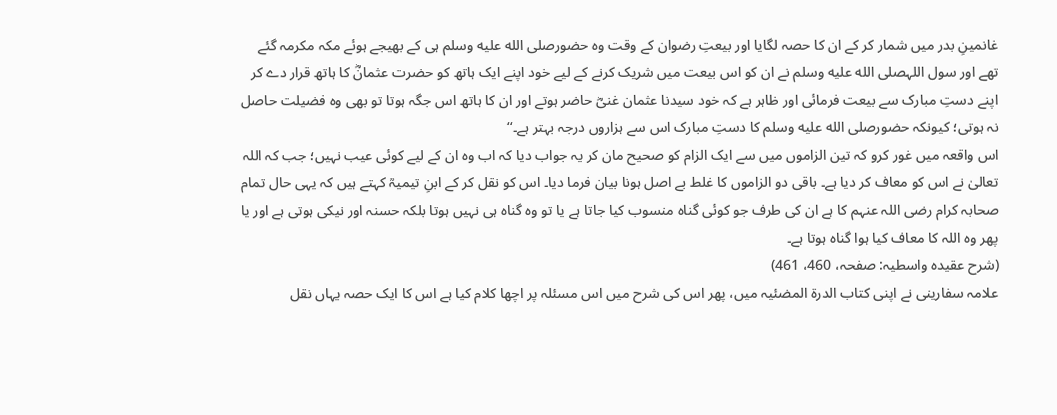غانمینِ بدر میں شمار کر کے ان کا حصہ لگایا اور بیعتِ رضوان کے وقت وہ حضورصلى الله عليه وسلم ہی کے بھیجے ہوئے مکہ مکرمہ گئے تھے اور سول اللہصلى الله عليه وسلم نے ان کو اس بیعت میں شریک کرنے کے لیے خود اپنے ایک ہاتھ کو حضرت عثمانؓ کا ہاتھ قرار دے کر اپنے دستِ مبارک سے بیعت فرمائی اور ظاہر ہے کہ خود سیدنا عثمان غنیؓ حاضر ہوتے اور ان کا ہاتھ اس جگہ ہوتا تو بھی وہ فضیلت حاصل نہ ہوتی؛ کیونکہ حضورصلى الله عليه وسلم کا دستِ مبارک اس سے ہزاروں درجہ بہتر ہے۔‘‘
اس واقعہ میں غور کرو کہ تین الزاموں میں سے ایک الزام کو صحیح مان کر یہ جواب دیا کہ اب وہ ان کے لیے کوئی عیب نہیں؛ جب کہ اللہ تعالیٰ نے اس کو معاف کر دیا ہے۔ باقی دو الزاموں کا غلط بے اصل ہونا بیان فرما دیا۔ اس کو نقل کر کے ابنِ تیمیہؒ کہتے ہیں کہ یہی حال تمام صحابہ کرام رضی اللہ عنہم کا ہے ان کی طرف جو کوئی گناہ منسوب کیا جاتا ہے یا تو وہ گناہ ہی نہیں ہوتا بلکہ حسنہ اور نیکی ہوتی ہے اور یا پھر وہ اللہ کا معاف کیا ہوا گناہ ہوتا ہے۔
(شرح عقیدہ واسطیہ: صفحہ، 460، 461)
علامہ سفارینی نے اپنی کتاب الدرۃ المضئیہ میں، پھر اس کی شرح میں اس مسئلہ پر اچھا کلام کیا ہے اس کا ایک حصہ یہاں نقل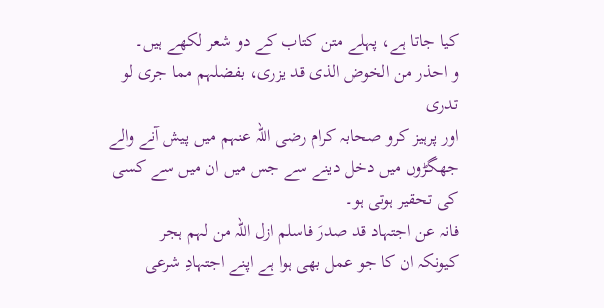کیا جاتا ہے، پہلے متن کتاب کے دو شعر لکھے ہیں۔
و احذر من الخوض الذی قد یزری، بفضلہم مما جری لو تدری
اور پرہیز کرو صحابہ کرام رضی اللہ عنہم میں پیش آنے والے جھگڑوں میں دخل دینے سے جس میں ان میں سے کسی کی تحقیر ہوتی ہو۔
فانہ عن اجتہاد قد صدرَ فاسلم ازل اللہ من لہم ہجر
کیونکہ ان کا جو عمل بھی ہوا ہے اپنے اجتہادِ شرعی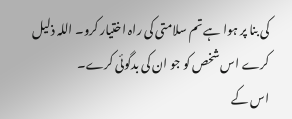کی بنا پر ہوا ہے تم سلامتی کی راہ اختیار کرو۔ اللہ ذلیل کرے اس شخص کو جو ان کی بدگوئی کرے۔
اس کے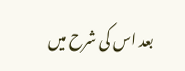بعد اس کی شرح میں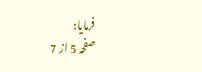فرمایا:
صفحہ 5 از 7